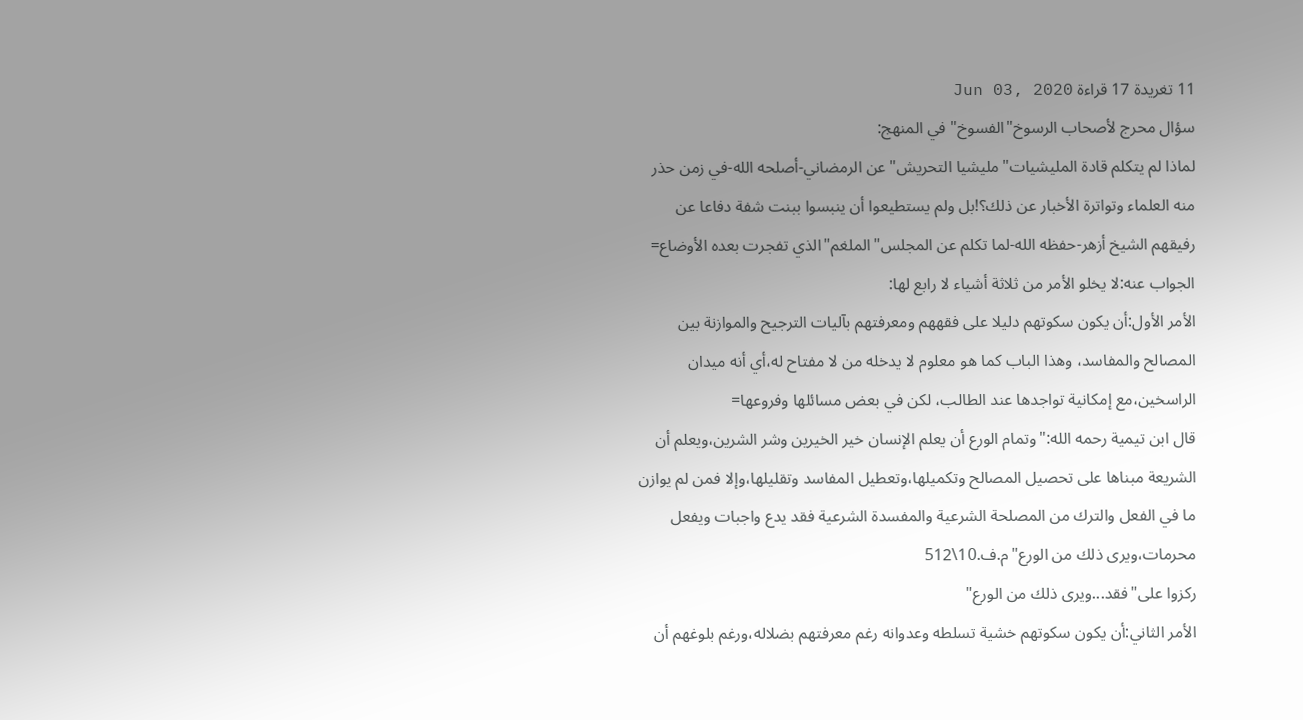11 تغريدة 17 قراءة Jun 03, 2020
سؤال محرج لأصحاب الرسوخ"الفسوخ" في المنهج:
لماذا لم يتكلم قادة المليشيات"مليشيا التحريش"عن الرمضاني-أصلحه الله-في زمن حذر منه العلماء وتواترة الأخبار عن ذلك؟!بل ولم يستطيعوا أن ينبسوا ببنت شفة دفاعا عن رفيقهم الشيخ أزهر-حفظه الله-لما تكلم عن المجلس"الملغم"الذي تفجرت بعده الأوضاع=
الجواب عنه:لا يخلو الأمر من ثلاثة أشياء لا رابع لها:
الأمر الأول:أن يكون سكوتهم دليلا على فقههم ومعرفتهم بآليات الترجيح والموازنة بين المصالح والمفاسد، وهذا الباب كما هو معلوم لا يدخله من لا مفتاح له،أي أنه ميدان الراسخين،مع إمكانية تواجدها عند الطالب، لكن في بعض مسائلها وفروعها=
قال ابن تيمية رحمه الله:"وتمام الورع أن يعلم الإنسان خير الخيرين وشر الشرين،ويعلم أن الشريعة مبناها على تحصيل المصالح وتكميلها،وتعطيل المفاسد وتقليلها،وإلا فمن لم يوازن ما في الفعل والترك من المصلحة الشرعية والمفسدة الشرعية فقد يدع واجبات ويفعل محرمات،ويرى ذلك من الورع"م.ف.10\512
ركزوا على"فقد...ويرى ذلك من الورع"
الأمر الثاني:أن يكون سكوتهم خشية تسلطه وعدوانه رغم معرفتهم بضلاله،ورغم بلوغهم أن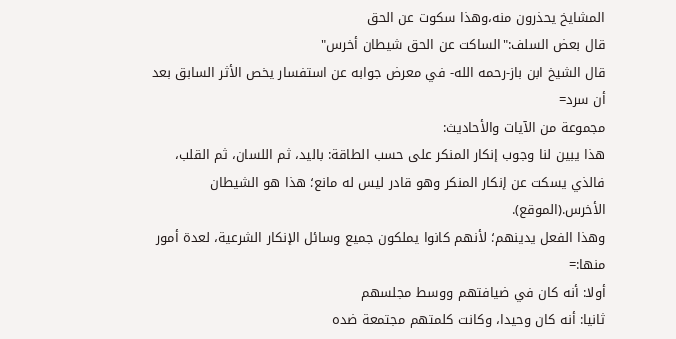المشايخ يحذرون منه،وهذا سكوت عن الحق
قال بعض السلف:"الساكت عن الحق شيطان أخرس"
قال الشيخ ابن باز-رحمه الله- في معرض جوابه عن استفسار يخص الأثر السابق بعد أن سرد=
مجموعة من الآيات والأحاديث:
هذا يبين لنا وجوب إنكار المنكر على حسب الطاقة: باليد، ثم اللسان، ثم القلب، فالذي يسكت عن إنكار المنكر وهو قادر ليس له مانع؛ هذا هو الشيطان الأخرس.(الموقع).
وهذا الفعل يدينهم؛ لأنهم كانوا يملكون جميع وسائل الإنكار الشرعية، لعدة أمور منها:=
أولا: أنه كان في ضيافتهم ووسط مجلسهم
ثانيا: أنه كان وحيدا، وكانت كلمتهم مجتمعة ضده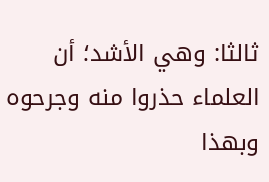ثالثا: وهي الأشد؛ أن العلماء حذروا منه وجرحوه
وبهذا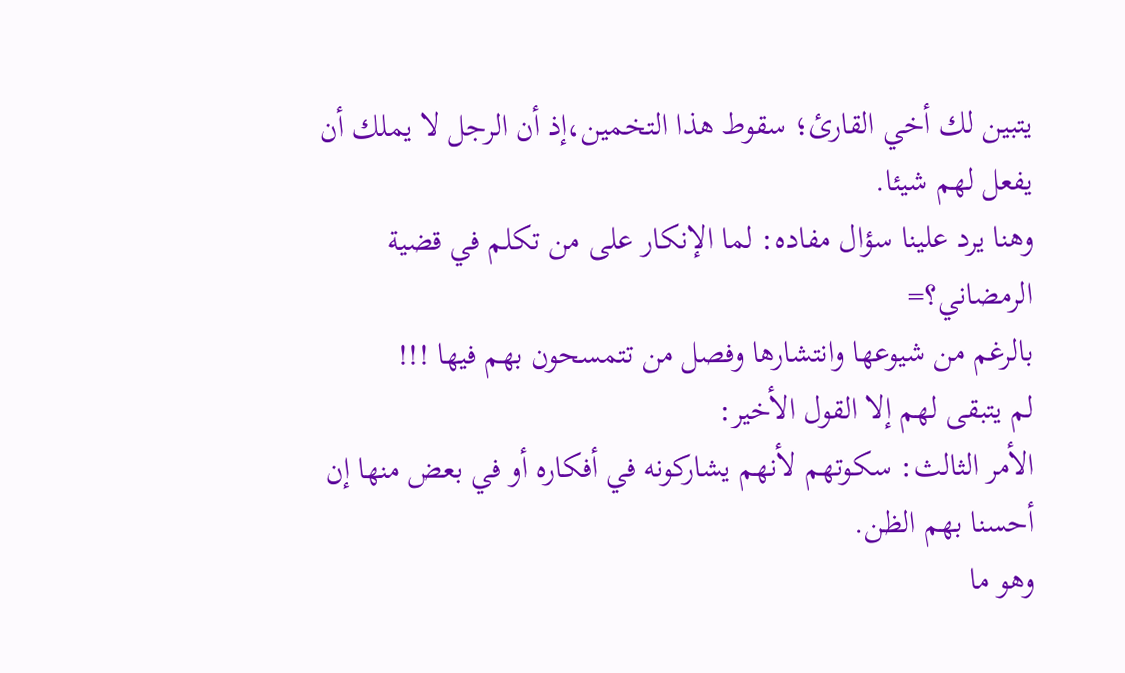يتبين لك أخي القارئ؛ سقوط هذا التخمين،إذ أن الرجل لا يملك أن يفعل لهم شيئا.
وهنا يرد علينا سؤال مفاده: لما الإنكار على من تكلم في قضية الرمضاني؟=
بالرغم من شيوعها وانتشارها وفصل من تتمسحون بهم فيها !!!
لم يتبقى لهم إلا القول الأخير:
الأمر الثالث: سكوتهم لأنهم يشاركونه في أفكاره أو في بعض منها إن أحسنا بهم الظن.
وهو ما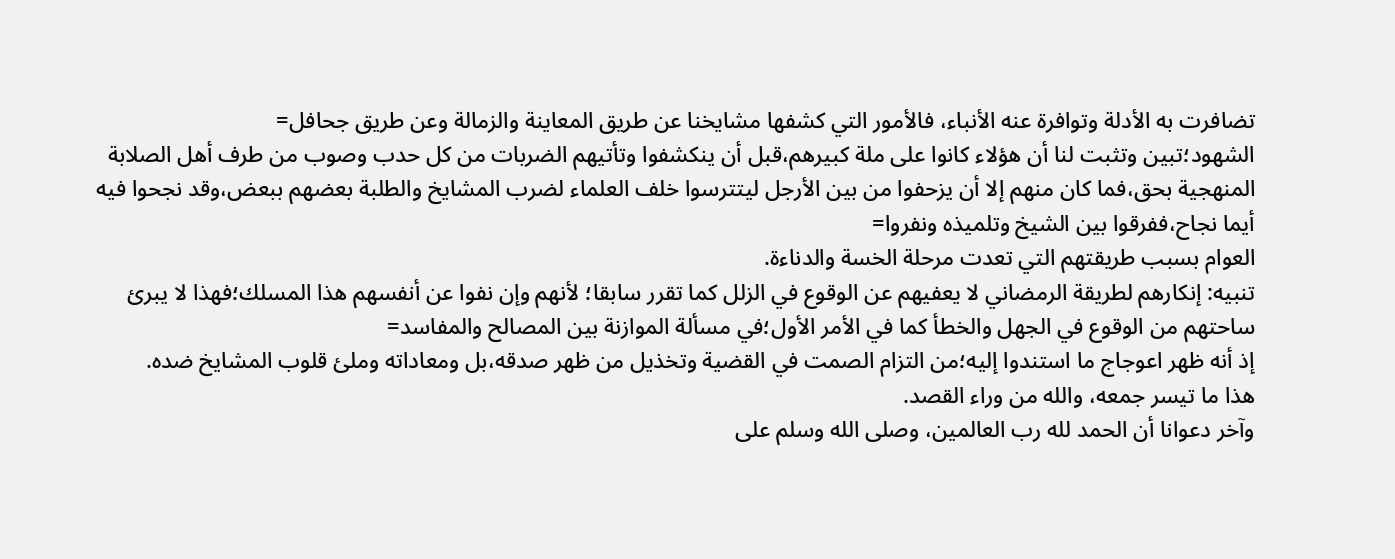تضافرت به الأدلة وتوافرة عنه الأنباء، فالأمور التي كشفها مشايخنا عن طريق المعاينة والزمالة وعن طريق جحافل=
الشهود؛تبين وتثبت لنا أن هؤلاء كانوا على ملة كبيرهم،قبل أن ينكشفوا وتأتيهم الضربات من كل حدب وصوب من طرف أهل الصلابة المنهجية بحق،فما كان منهم إلا أن يزحفوا من بين الأرجل ليتترسوا خلف العلماء لضرب المشايخ والطلبة بعضهم ببعض،وقد نجحوا فيه أيما نجاح،ففرقوا بين الشيخ وتلميذه ونفروا=
العوام بسبب طريقتهم التي تعدت مرحلة الخسة والدناءة.
تنبيه: إنكارهم لطريقة الرمضاني لا يعفيهم عن الوقوع في الزلل كما تقرر سابقا؛ لأنهم وإن نفوا عن أنفسهم هذا المسلك؛فهذا لا يبرئ ساحتهم من الوقوع في الجهل والخطأ كما في الأمر الأول؛في مسألة الموازنة بين المصالح والمفاسد=
إذ أنه ظهر اعوجاج ما استندوا إليه؛من التزام الصمت في القضية وتخذيل من ظهر صدقه،بل ومعاداته وملئ قلوب المشايخ ضده.
هذا ما تيسر جمعه، والله من وراء القصد.
وآخر دعوانا أن الحمد لله رب العالمين، وصلى الله وسلم على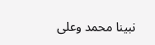نبينا محمد وعلى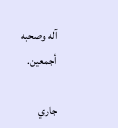آله وصحبه أجمعين.

جاري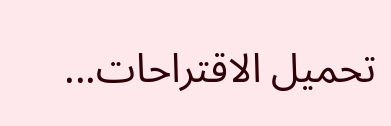تحميل الاقتراحات...